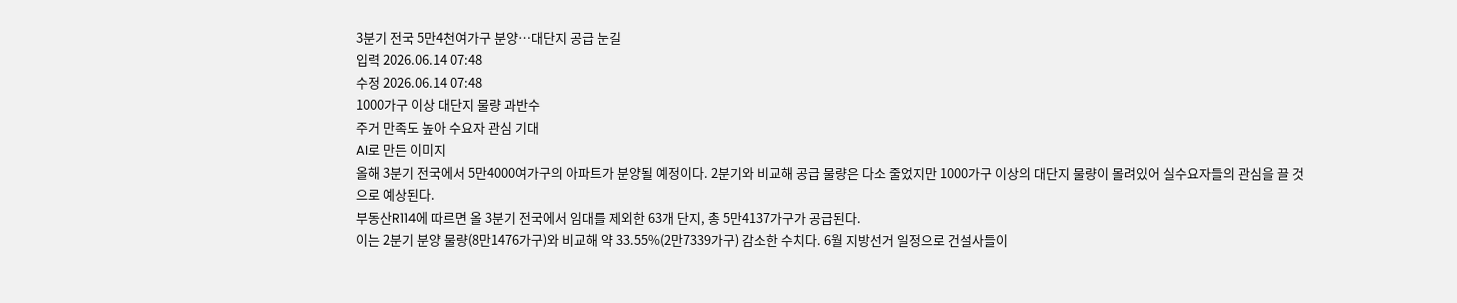3분기 전국 5만4천여가구 분양…대단지 공급 눈길
입력 2026.06.14 07:48
수정 2026.06.14 07:48
1000가구 이상 대단지 물량 과반수
주거 만족도 높아 수요자 관심 기대
AI로 만든 이미지
올해 3분기 전국에서 5만4000여가구의 아파트가 분양될 예정이다. 2분기와 비교해 공급 물량은 다소 줄었지만 1000가구 이상의 대단지 물량이 몰려있어 실수요자들의 관심을 끌 것으로 예상된다.
부동산R114에 따르면 올 3분기 전국에서 임대를 제외한 63개 단지, 총 5만4137가구가 공급된다.
이는 2분기 분양 물량(8만1476가구)와 비교해 약 33.55%(2만7339가구) 감소한 수치다. 6월 지방선거 일정으로 건설사들이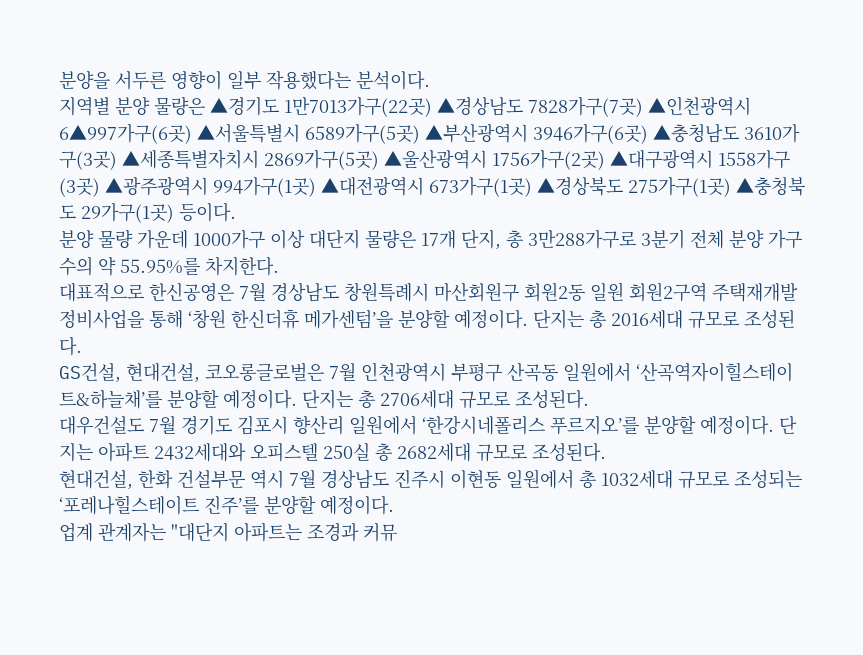분양을 서두른 영향이 일부 작용했다는 분석이다.
지역별 분양 물량은 ▲경기도 1만7013가구(22곳) ▲경상남도 7828가구(7곳) ▲인천광역시 6▲997가구(6곳) ▲서울특별시 6589가구(5곳) ▲부산광역시 3946가구(6곳) ▲충청남도 3610가구(3곳) ▲세종특별자치시 2869가구(5곳) ▲울산광역시 1756가구(2곳) ▲대구광역시 1558가구(3곳) ▲광주광역시 994가구(1곳) ▲대전광역시 673가구(1곳) ▲경상북도 275가구(1곳) ▲충청북도 29가구(1곳) 등이다.
분양 물량 가운데 1000가구 이상 대단지 물량은 17개 단지, 총 3만288가구로 3분기 전체 분양 가구 수의 약 55.95%를 차지한다.
대표적으로 한신공영은 7월 경상남도 창원특례시 마산회원구 회원2동 일원 회원2구역 주택재개발 정비사업을 통해 ‘창원 한신더휴 메가센텀’을 분양할 예정이다. 단지는 총 2016세대 규모로 조성된다.
GS건설, 현대건설, 코오롱글로벌은 7월 인천광역시 부평구 산곡동 일원에서 ‘산곡역자이힐스테이트&하늘채’를 분양할 예정이다. 단지는 총 2706세대 규모로 조성된다.
대우건설도 7월 경기도 김포시 향산리 일원에서 ‘한강시네폴리스 푸르지오’를 분양할 예정이다. 단지는 아파트 2432세대와 오피스텔 250실 총 2682세대 규모로 조성된다.
현대건설, 한화 건설부문 역시 7월 경상남도 진주시 이현동 일원에서 총 1032세대 규모로 조성되는‘포레나힐스테이트 진주’를 분양할 예정이다.
업계 관계자는 "대단지 아파트는 조경과 커뮤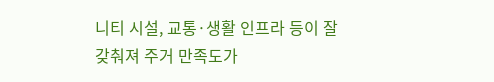니티 시설, 교통·생활 인프라 등이 잘 갖춰져 주거 만족도가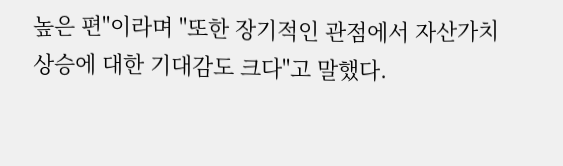높은 편"이라며 "또한 장기적인 관점에서 자산가치 상승에 대한 기대감도 크다"고 말했다.